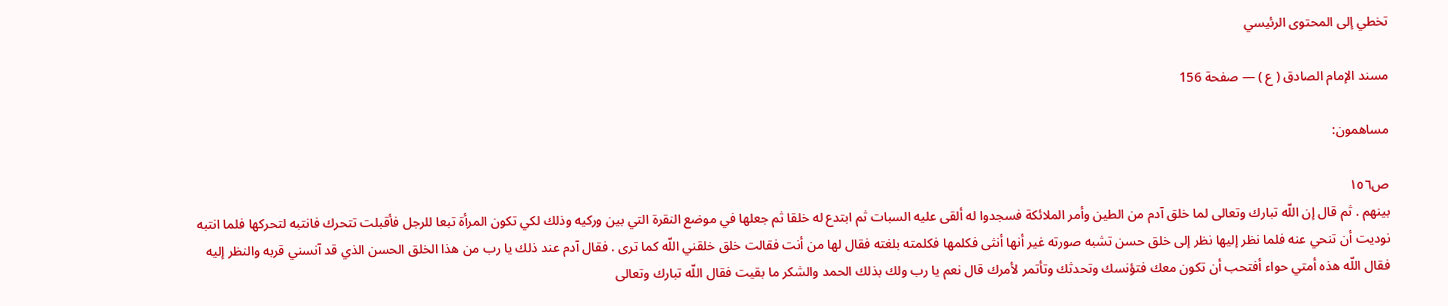تخطي إلى المحتوى الرئيسي

مسند الإمام الصادق ( ع ) — صفحة 156

مساهمون:

ص١٥٦
بينهم . ثم قال إن اللّه تبارك وتعالى لما خلق آدم من الطين وأمر الملائكة فسجدوا له ألقى عليه السبات ثم ابتدع له خلقا ثم جعلها في موضع النقرة التي بين وركيه وذلك لكي تكون المرأة تبعا للرجل فأقبلت تتحرك فانتبه لتحركها فلما انتبه نوديت أن تنحي عنه فلما نظر إليها نظر إلى خلق حسن تشبه صورته غير أنها أنثى فكلمها فكلمته بلغته فقال لها من أنت فقالت خلق خلقني اللّه كما ترى . فقال آدم عند ذلك يا رب من هذا الخلق الحسن الذي قد آنسني قربه والنظر إليه فقال اللّه هذه أمتي حواء أفتحب أن تكون معك فتؤنسك وتحدثك وتأتمر لأمرك قال نعم يا رب ولك بذلك الحمد والشكر ما بقيت فقال اللّه تبارك وتعالى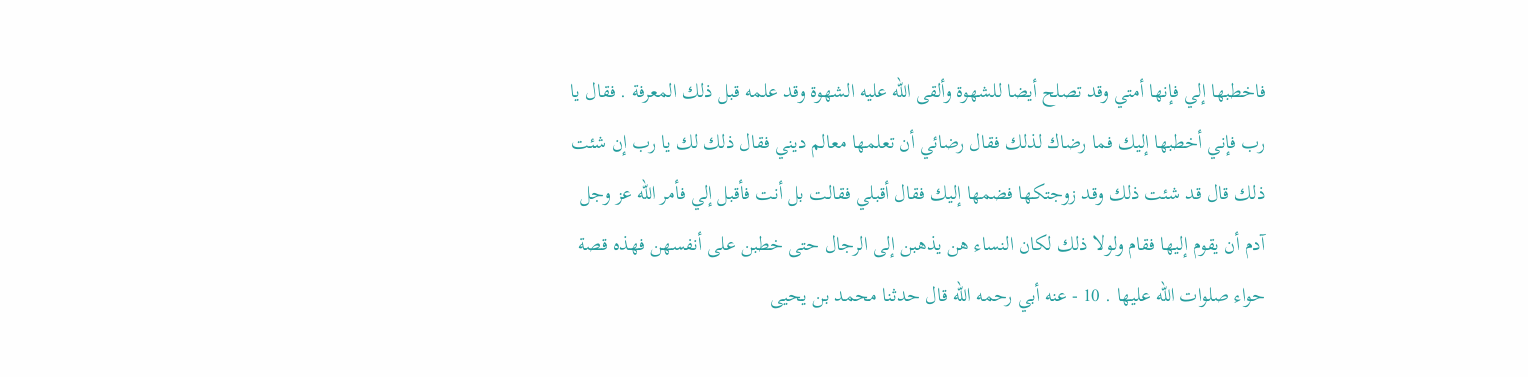فاخطبها إلي فإنها أمتي وقد تصلح أيضا للشهوة وألقى اللّه عليه الشهوة وقد علمه قبل ذلك المعرفة . فقال يا رب فإني أخطبها إليك فما رضاك لذلك فقال رضائي أن تعلمها معالم ديني فقال ذلك لك يا رب إن شئت ذلك قال قد شئت ذلك وقد زوجتكها فضمها إليك فقال أقبلي فقالت بل أنت فأقبل إلي فأمر اللّه عز وجل آدم أن يقوم إليها فقام ولولا ذلك لكان النساء هن يذهبن إلى الرجال حتى خطبن على أنفسهن فهذه قصة حواء صلوات اللّه عليها . 10 - عنه أبي رحمه اللّه قال حدثنا محمد بن يحيى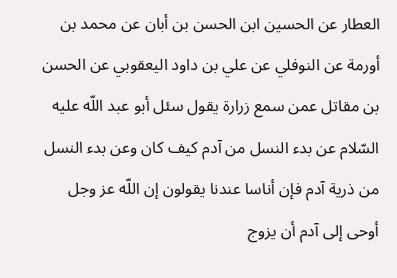العطار عن الحسين ابن الحسن بن أبان عن محمد بن أورمة عن النوفلي عن علي بن داود اليعقوبي عن الحسن بن مقاتل عمن سمع زرارة يقول سئل أبو عبد اللّه عليه السّلام عن بدء النسل من آدم كيف كان وعن بدء النسل من ذرية آدم فإن أناسا عندنا يقولون إن اللّه عز وجل أوحى إلى آدم أن يزوج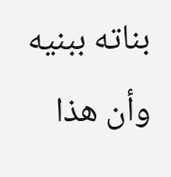بناته ببنيه وأن هذا